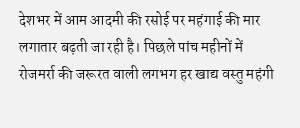देशभर में आम आदमी की रसोई पर महंगाई की मार लगातार बढ़ती जा रही है। पिछले पांच महीनों में रोजमर्रा की जरूरत वाली लगभग हर खाद्य वस्तु महंगी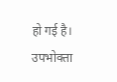हो गई है। उपभोक्ता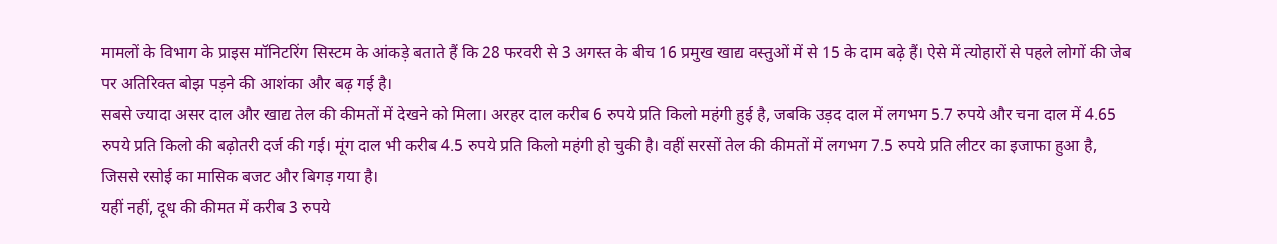मामलों के विभाग के प्राइस मॉनिटरिंग सिस्टम के आंकड़े बताते हैं कि 28 फरवरी से 3 अगस्त के बीच 16 प्रमुख खाद्य वस्तुओं में से 15 के दाम बढ़े हैं। ऐसे में त्योहारों से पहले लोगों की जेब पर अतिरिक्त बोझ पड़ने की आशंका और बढ़ गई है।
सबसे ज्यादा असर दाल और खाद्य तेल की कीमतों में देखने को मिला। अरहर दाल करीब 6 रुपये प्रति किलो महंगी हुई है, जबकि उड़द दाल में लगभग 5.7 रुपये और चना दाल में 4.65 रुपये प्रति किलो की बढ़ोतरी दर्ज की गई। मूंग दाल भी करीब 4.5 रुपये प्रति किलो महंगी हो चुकी है। वहीं सरसों तेल की कीमतों में लगभग 7.5 रुपये प्रति लीटर का इजाफा हुआ है, जिससे रसोई का मासिक बजट और बिगड़ गया है।
यहीं नहीं, दूध की कीमत में करीब 3 रुपये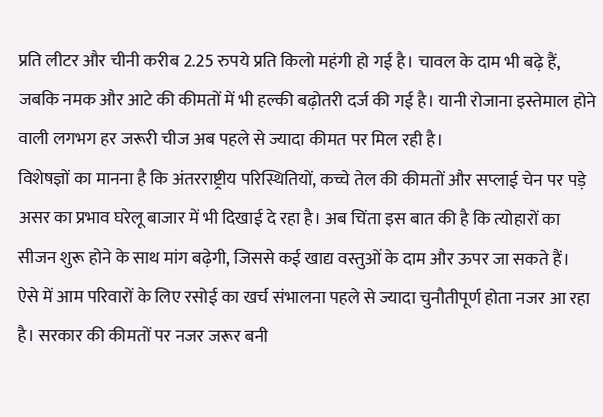प्रति लीटर और चीनी करीब 2.25 रुपये प्रति किलो महंगी हो गई है। चावल के दाम भी बढ़े हैं, जबकि नमक और आटे की कीमतों में भी हल्की बढ़ोतरी दर्ज की गई है। यानी रोजाना इस्तेमाल होने वाली लगभग हर जरूरी चीज अब पहले से ज्यादा कीमत पर मिल रही है।
विशेषज्ञों का मानना है कि अंतरराष्ट्रीय परिस्थितियों, कच्चे तेल की कीमतों और सप्लाई चेन पर पड़े असर का प्रभाव घरेलू बाजार में भी दिखाई दे रहा है। अब चिंता इस बात की है कि त्योहारों का सीजन शुरू होने के साथ मांग बढ़ेगी, जिससे कई खाद्य वस्तुओं के दाम और ऊपर जा सकते हैं।
ऐसे में आम परिवारों के लिए रसोई का खर्च संभालना पहले से ज्यादा चुनौतीपूर्ण होता नजर आ रहा है। सरकार की कीमतों पर नजर जरूर बनी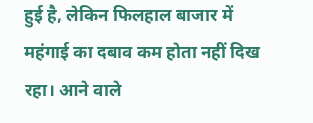हुई है, लेकिन फिलहाल बाजार में महंगाई का दबाव कम होता नहीं दिख रहा। आने वाले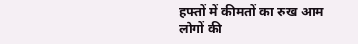हफ्तों में कीमतों का रुख आम लोगों की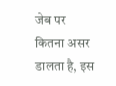जेब पर कितना असर डालता है, इस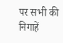पर सभी की निगाहें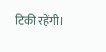टिकी रहेंगी।